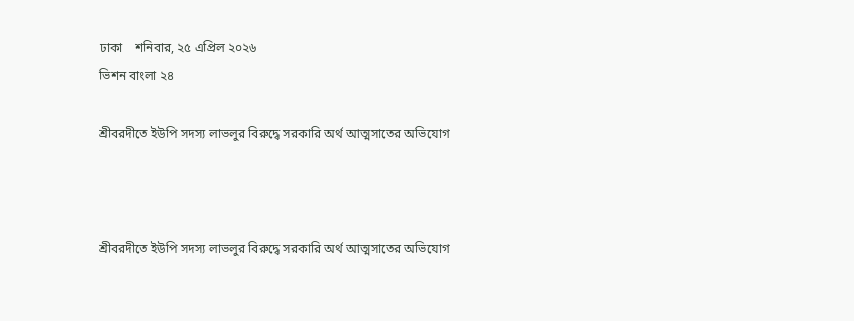ঢাকা    শনিবার, ২৫ এপ্রিল ২০২৬
ভিশন বাংলা ২৪

শ্রীবরদীতে ইউপি সদস্য লাভলুর বিরুদ্ধে সরকারি অর্থ আত্মসাতের অভিযোগ



শ্রীবরদীতে ইউপি সদস্য লাভলুর বিরুদ্ধে সরকারি অর্থ আত্মসাতের অভিযোগ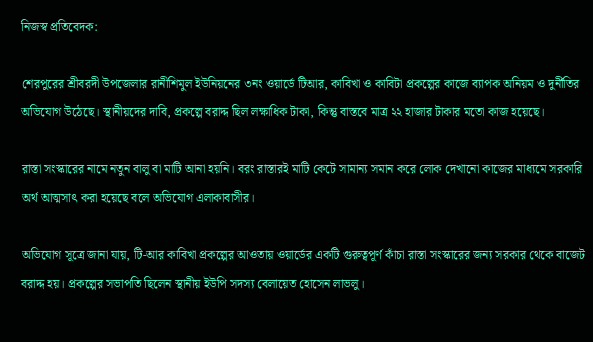নিজস্ব প্রতিবেদক:

শেরপুরের শ্রীবরদী উপজেলার রানীশিমুল ইউনিয়নের ৩নং ওয়ার্ডে টিআর, কাবিখা ও কাবিটা প্রকল্পের কাজে ব্যাপক অনিয়ম ও দুর্নীতির অভিযোগ উঠেছে। স্থানীয়দের দাবি, প্রকল্পে বরাদ্দ ছিল লক্ষাধিক টাকা, কিন্তু বাস্তবে মাত্র ২২ হাজার টাকার মতো কাজ হয়েছে।

রাস্তা সংস্কারের নামে নতুন বালু বা মাটি আনা হয়নি। বরং রাস্তারই মাটি কেটে সামান্য সমান করে লোক দেখানো কাজের মাধ্যমে সরকারি অর্থ আত্মসাৎ করা হয়েছে বলে অভিযোগ এলাকাবাসীর।

অভিযোগ সূত্রে জানা যায়, টি-আর কাবিখা প্রকল্পের আওতায় ওয়ার্ডের একটি গুরুত্বপূর্ণ কাঁচা রাস্তা সংস্কারের জন্য সরকার থেকে বাজেট বরাদ্দ হয়। প্রকল্পের সভাপতি ছিলেন স্থানীয় ইউপি সদস্য বেলায়েত হোসেন লাভলু।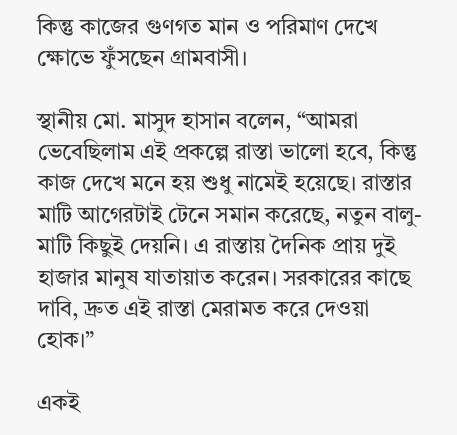কিন্তু কাজের গুণগত মান ও পরিমাণ দেখে ক্ষোভে ফুঁসছেন গ্রামবাসী।

স্থানীয় মো. মাসুদ হাসান বলেন, “আমরা ভেবেছিলাম এই প্রকল্পে রাস্তা ভালো হবে, কিন্তু কাজ দেখে মনে হয় শুধু নামেই হয়েছে। রাস্তার মাটি আগেরটাই টেনে সমান করেছে, নতুন বালু-মাটি কিছুই দেয়নি। এ রাস্তায় দৈনিক প্রায় দুই হাজার মানুষ যাতায়াত করেন। সরকারের কাছে দাবি, দ্রুত এই রাস্তা মেরামত করে দেওয়া হোক।”

একই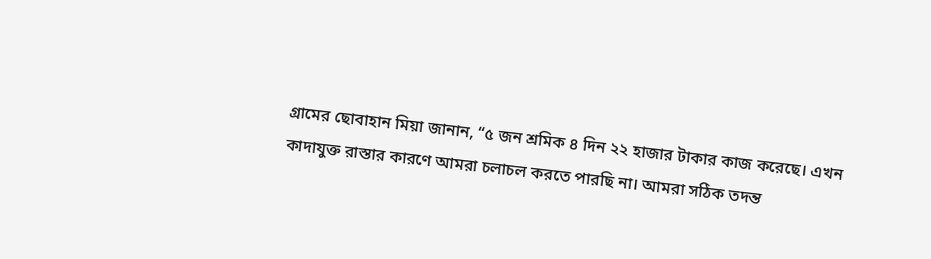গ্রামের ছোবাহান মিয়া জানান, “৫ জন শ্রমিক ৪ দিন ২২ হাজার টাকার কাজ করেছে। এখন কাদাযুক্ত রাস্তার কারণে আমরা চলাচল করতে পারছি না। আমরা সঠিক তদন্ত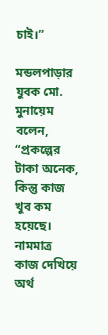চাই।”

মন্ডলপাড়ার যুবক মো. মুনায়েম বলেন, “প্রকল্পের টাকা অনেক, কিন্তু কাজ খুব কম হয়েছে। নামমাত্র কাজ দেখিয়ে অর্থ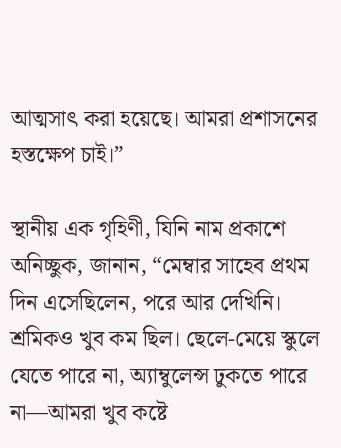আত্মসাৎ করা হয়েছে। আমরা প্রশাসনের হস্তক্ষেপ চাই।”

স্থানীয় এক গৃহিণী, যিনি নাম প্রকাশে অনিচ্ছুক, জানান, “মেম্বার সাহেব প্রথম দিন এসেছিলেন, পরে আর দেখিনি। শ্রমিকও খুব কম ছিল। ছেলে-মেয়ে স্কুলে যেতে পারে না, অ্যাম্বুলেন্স ঢুকতে পারে না—আমরা খুব কষ্টে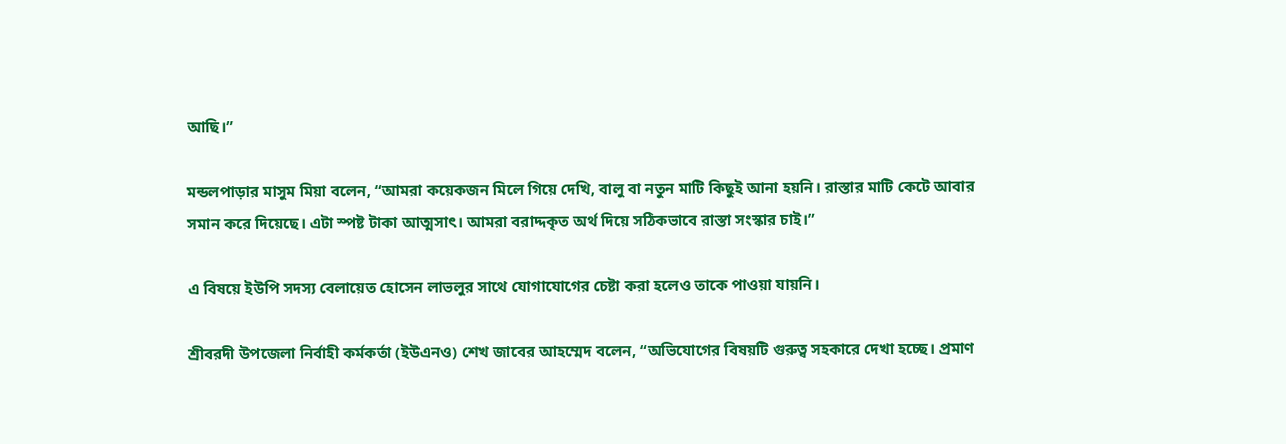আছি।”

মন্ডলপাড়ার মাসুম মিয়া বলেন, “আমরা কয়েকজন মিলে গিয়ে দেখি, বালু বা নতুন মাটি কিছুই আনা হয়নি। রাস্তার মাটি কেটে আবার সমান করে দিয়েছে। এটা স্পষ্ট টাকা আত্মসাৎ। আমরা বরাদ্দকৃত অর্থ দিয়ে সঠিকভাবে রাস্তা সংস্কার চাই।”

এ বিষয়ে ইউপি সদস্য বেলায়েত হোসেন লাভলুর সাথে যোগাযোগের চেষ্টা করা হলেও তাকে পাওয়া যায়নি।

শ্রীবরদী উপজেলা নির্বাহী কর্মকর্তা (ইউএনও) শেখ জাবের আহম্মেদ বলেন, “অভিযোগের বিষয়টি গুরুত্ব সহকারে দেখা হচ্ছে। প্রমাণ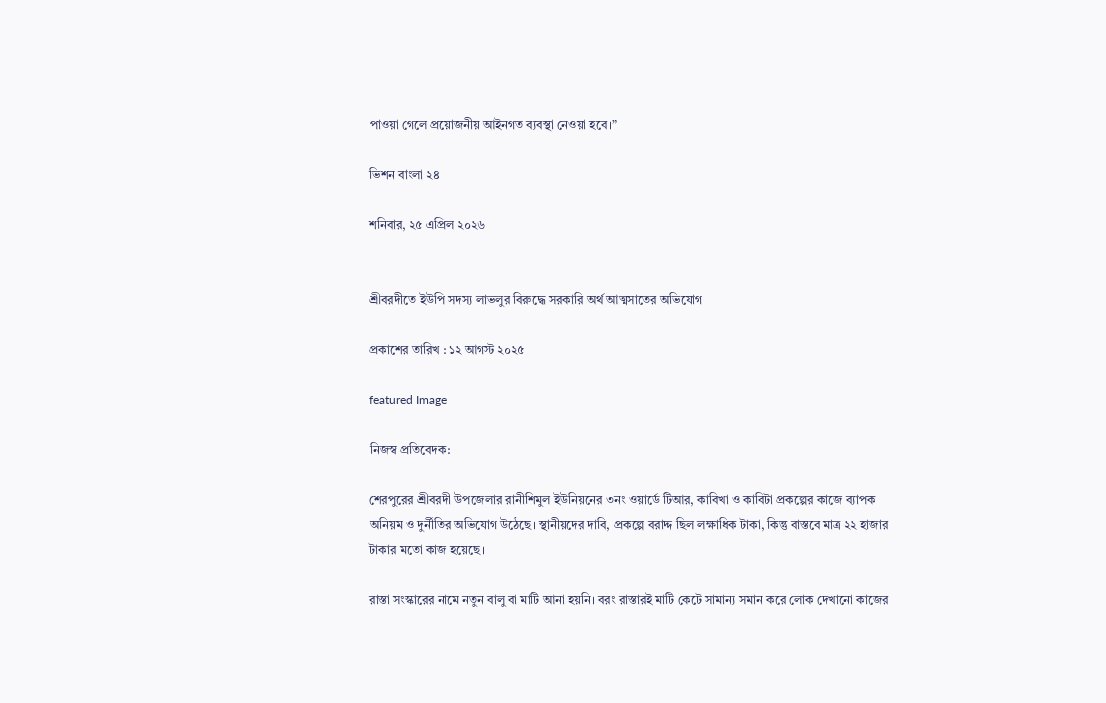পাওয়া গেলে প্রয়োজনীয় আইনগত ব্যবস্থা নেওয়া হবে।”

ভিশন বাংলা ২৪

শনিবার, ২৫ এপ্রিল ২০২৬


শ্রীবরদীতে ইউপি সদস্য লাভলুর বিরুদ্ধে সরকারি অর্থ আত্মসাতের অভিযোগ

প্রকাশের তারিখ : ১২ আগস্ট ২০২৫

featured Image

নিজস্ব প্রতিবেদক:

শেরপুরের শ্রীবরদী উপজেলার রানীশিমুল ইউনিয়নের ৩নং ওয়ার্ডে টিআর, কাবিখা ও কাবিটা প্রকল্পের কাজে ব্যাপক অনিয়ম ও দুর্নীতির অভিযোগ উঠেছে। স্থানীয়দের দাবি, প্রকল্পে বরাদ্দ ছিল লক্ষাধিক টাকা, কিন্তু বাস্তবে মাত্র ২২ হাজার টাকার মতো কাজ হয়েছে।

রাস্তা সংস্কারের নামে নতুন বালু বা মাটি আনা হয়নি। বরং রাস্তারই মাটি কেটে সামান্য সমান করে লোক দেখানো কাজের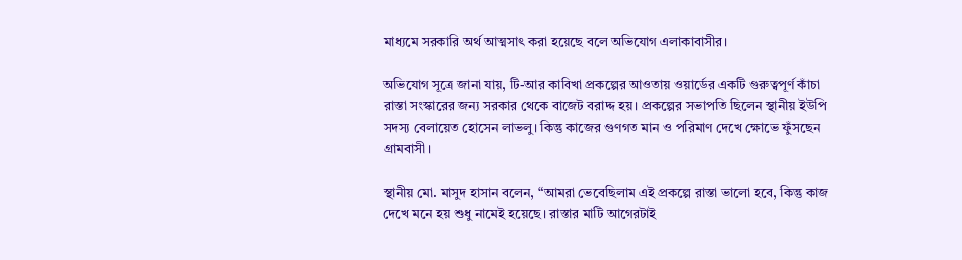মাধ্যমে সরকারি অর্থ আত্মসাৎ করা হয়েছে বলে অভিযোগ এলাকাবাসীর।

অভিযোগ সূত্রে জানা যায়, টি-আর কাবিখা প্রকল্পের আওতায় ওয়ার্ডের একটি গুরুত্বপূর্ণ কাঁচা রাস্তা সংস্কারের জন্য সরকার থেকে বাজেট বরাদ্দ হয়। প্রকল্পের সভাপতি ছিলেন স্থানীয় ইউপি সদস্য বেলায়েত হোসেন লাভলু। কিন্তু কাজের গুণগত মান ও পরিমাণ দেখে ক্ষোভে ফুঁসছেন গ্রামবাসী।

স্থানীয় মো. মাসুদ হাসান বলেন, “আমরা ভেবেছিলাম এই প্রকল্পে রাস্তা ভালো হবে, কিন্তু কাজ দেখে মনে হয় শুধু নামেই হয়েছে। রাস্তার মাটি আগেরটাই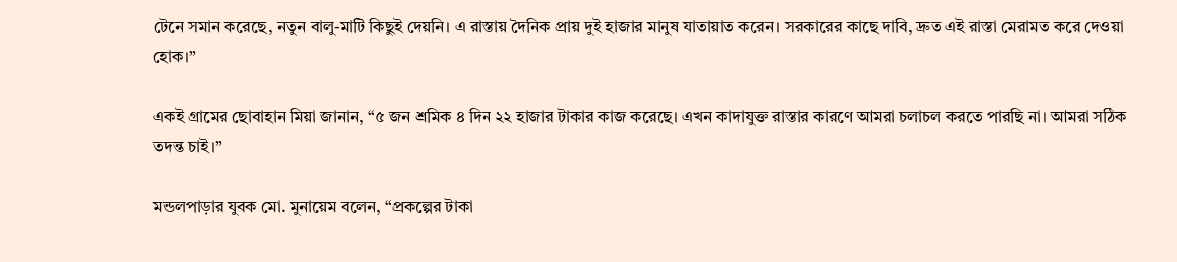টেনে সমান করেছে, নতুন বালু-মাটি কিছুই দেয়নি। এ রাস্তায় দৈনিক প্রায় দুই হাজার মানুষ যাতায়াত করেন। সরকারের কাছে দাবি, দ্রুত এই রাস্তা মেরামত করে দেওয়া হোক।”

একই গ্রামের ছোবাহান মিয়া জানান, “৫ জন শ্রমিক ৪ দিন ২২ হাজার টাকার কাজ করেছে। এখন কাদাযুক্ত রাস্তার কারণে আমরা চলাচল করতে পারছি না। আমরা সঠিক তদন্ত চাই।”

মন্ডলপাড়ার যুবক মো. মুনায়েম বলেন, “প্রকল্পের টাকা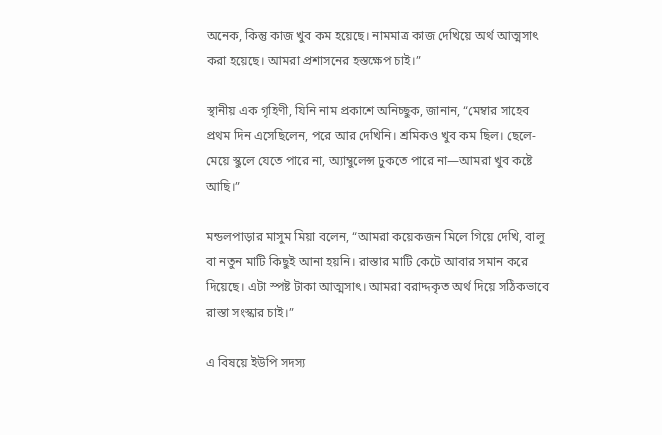অনেক, কিন্তু কাজ খুব কম হয়েছে। নামমাত্র কাজ দেখিয়ে অর্থ আত্মসাৎ করা হয়েছে। আমরা প্রশাসনের হস্তক্ষেপ চাই।”

স্থানীয় এক গৃহিণী, যিনি নাম প্রকাশে অনিচ্ছুক, জানান, “মেম্বার সাহেব প্রথম দিন এসেছিলেন, পরে আর দেখিনি। শ্রমিকও খুব কম ছিল। ছেলে-মেয়ে স্কুলে যেতে পারে না, অ্যাম্বুলেন্স ঢুকতে পারে না—আমরা খুব কষ্টে আছি।”

মন্ডলপাড়ার মাসুম মিয়া বলেন, “আমরা কয়েকজন মিলে গিয়ে দেখি, বালু বা নতুন মাটি কিছুই আনা হয়নি। রাস্তার মাটি কেটে আবার সমান করে দিয়েছে। এটা স্পষ্ট টাকা আত্মসাৎ। আমরা বরাদ্দকৃত অর্থ দিয়ে সঠিকভাবে রাস্তা সংস্কার চাই।”

এ বিষয়ে ইউপি সদস্য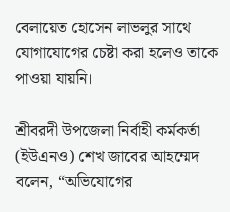বেলায়েত হোসেন লাভলুর সাথে যোগাযোগের চেষ্টা করা হলেও তাকে পাওয়া যায়নি।

শ্রীবরদী উপজেলা নির্বাহী কর্মকর্তা (ইউএনও) শেখ জাবের আহম্মেদ বলেন, “অভিযোগের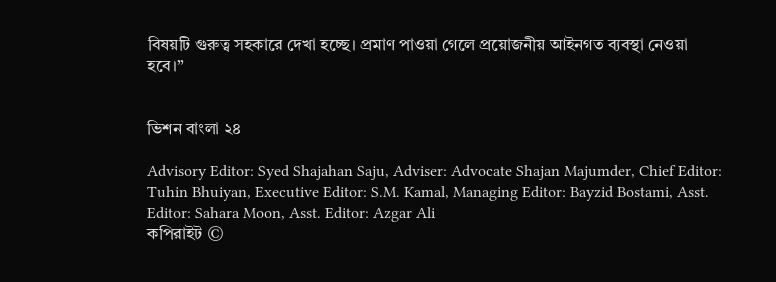বিষয়টি গুরুত্ব সহকারে দেখা হচ্ছে। প্রমাণ পাওয়া গেলে প্রয়োজনীয় আইনগত ব্যবস্থা নেওয়া হবে।”


ভিশন বাংলা ২৪

Advisory Editor: Syed Shajahan Saju, Adviser: Advocate Shajan Majumder, Chief Editor: Tuhin Bhuiyan, Executive Editor: S.M. Kamal, Managing Editor: Bayzid Bostami, Asst. Editor: Sahara Moon, Asst. Editor: Azgar Ali
কপিরাইট ©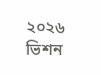২০২৬ ভিশন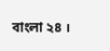বাংলা ২৪ ।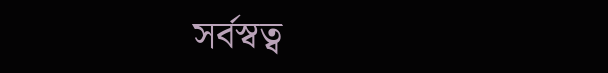সর্বস্বত্ব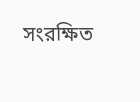সংরক্ষিত